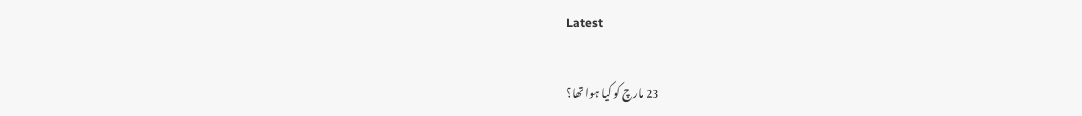Latest

23 مارچ کو کیا ہوا تھا؟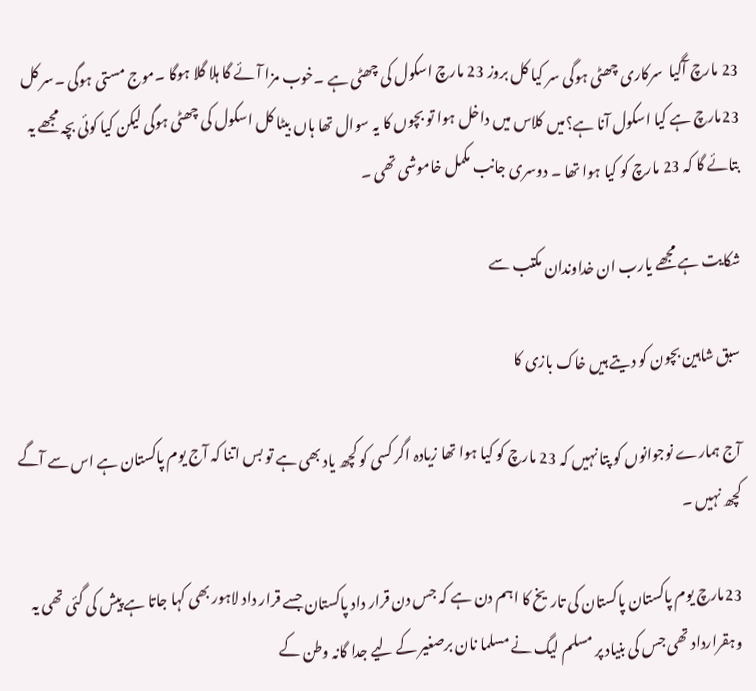23 مارچ آگیا  سرکاری چھٹی ہوگی سر کیا کل بروز 23 مارچ اسکول کی چھٹی ہے ۔خوب مزا آئے گا ہلا گلا ہوگا ۔موج مستی ہوگی ۔سر کل 23مارچ ہے کیا اسکول آنا ہے؟میں کلاس میں داخل ہوا تو بچوں کا یہ سوال تھا ہاں بیٹا کل اسکول کی چھٹی ہوگی لیکن کیا کوئی بچہ مجھے یہ بتائے گا کہ 23 مارچ کو کیا ہوا تھا ۔ دوسری جانب مکمل خاموشی تھی ۔

شکایت ہے مجھے یارب ان خداوندان مکتب سے

سبق شاہین بچون کو دیتے ہیں خاک بازی کا

آج ہمارے نوجوانوں کو پتا نہیں کہ 23 مارچ کو کیا ہوا تھا زیادہ اگر کسی کو کچھ یاد بھی ہے تو بس اتنا کہ آج یوم پاکستان ہے اس سے آگے کچھ نہیں ۔

23مارچ یوم پاکستان پاکستان کی تاریخ کا اہم دن ہے کہ جس دن قرار داد پاکستان جسے قرار داد لاہور بھی کہا جاتا ہے پیش کی گئی تھی یہ وہقرارداد تھی جس کی بنیاد پر مسلم لیگ نے مسلما نان برصغیر کے لیے جدا گانہ وطن کے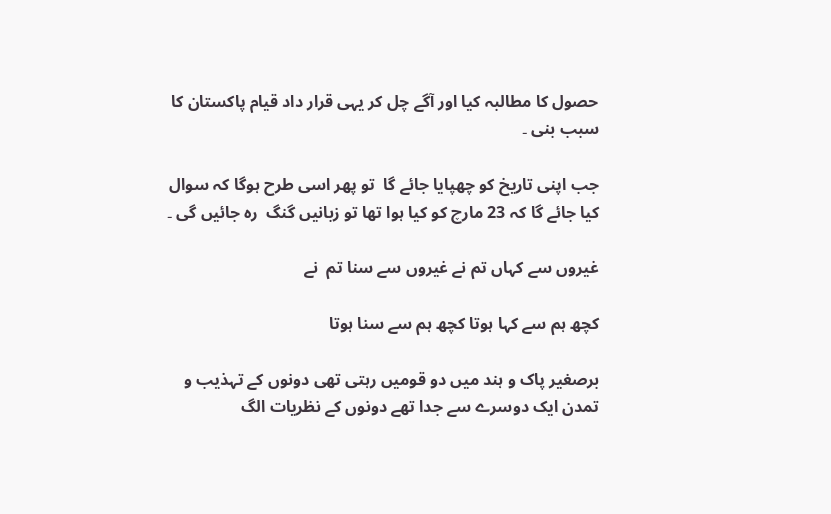حصول کا مطالبہ کیا اور آگے چل کر یہی قرار داد قیام پاکستان کا سبب بنی ۔

جب اپنی تاریخ کو چھپایا جائے گا  تو پھر اسی طرح ہوگا کہ سوال کیا جائے گا کہ 23 مارچ کو کیا ہوا تھا تو زبانیں گنگ  رہ جائیں گی ۔

غیروں سے کہاں تم نے غیروں سے سنا تم  نے

کچھ ہم سے کہا ہوتا کچھ ہم سے سنا ہوتا

برصغیر پاک و ہند میں دو قومیں رہتی تھی دونوں کے تہذیب و تمدن ایک دوسرے سے جدا تھے دونوں کے نظریات الگ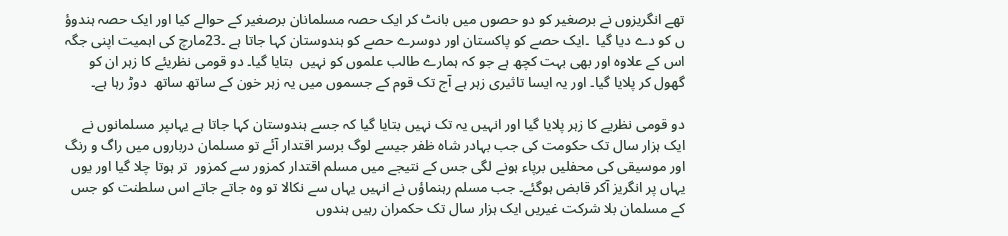تھے انگریزوں نے برصغیر کو دو حصوں میں بانٹ کر ایک حصہ مسلمانان برصغیر کے حوالے کیا اور ایک حصہ ہندوؤ ں کو دے دیا گیا  ۔ایک حصے کو پاکستان اور دوسرے حصے کو ہندوستان کہا جاتا ہے ۔23مارچ کی اہمیت اپنی جگہ اس کے علاوہ اور بھی بہت کچھ ہے جو کہ ہمارے طالب علموں کو نہیں  بتایا گیا۔ دو قومی نظریئے کا زہر ان کو گھول کر پلایا گیا۔ اور یہ ایسا تاثیری زہر ہے آج تک قوم کے جسموں میں یہ زہر خون کے ساتھ ساتھ  دوڑ رہا ہے۔

دو قومی نظریے کا زہر پلایا گیا اور انہیں یہ تک نہیں بتایا گیا کہ جسے ہندوستان کہا جاتا ہے یہاںپر مسلمانوں نے ایک ہزار سال تک حکومت کی جب بہادر شاہ ظفر جیسے لوگ برسر اقتدار آئے تو مسلمان درباروں میں راگ و رنگ اور موسیقی کی محفلیں برپاء ہونے لگی جس کے نتیجے میں مسلم اقتدار کمزور سے کمزور  تر ہوتا چلا گیا اور یوں یہاں پر انگریز آکر قابض ہوگئے۔ جب مسلم رہنماؤں نے انہیں یہاں سے نکالا تو وہ جاتے جاتے اس سلطنت کو جس کے مسلمان بلا شرکت غیریں ایک ہزار سال تک حکمران رہیں ہندوں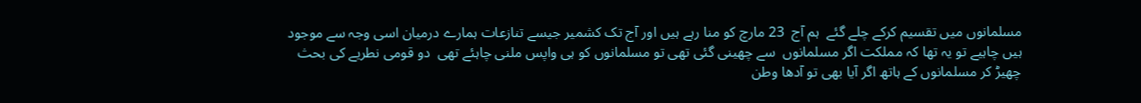مسلمانوں میں تقسیم کرکے چلے گئے  ہم آج  23 مارچ کو منا رہے ہیں اور آج تک کشمیر جیسے تنازعات ہمارے درمیان اسی وجہ سے موجود ہیں چاہیے تو یہ تھا کہ مملکت اگر مسلمانوں  سے چھینی گئی تھی تو مسلمانوں کو ہی واپس ملنی چاہئے تھی  دو قومی نطریے کی بحث چھیڑ کر مسلمانوں کے ہاتھ اگر آیا بھی تو آدھا وطن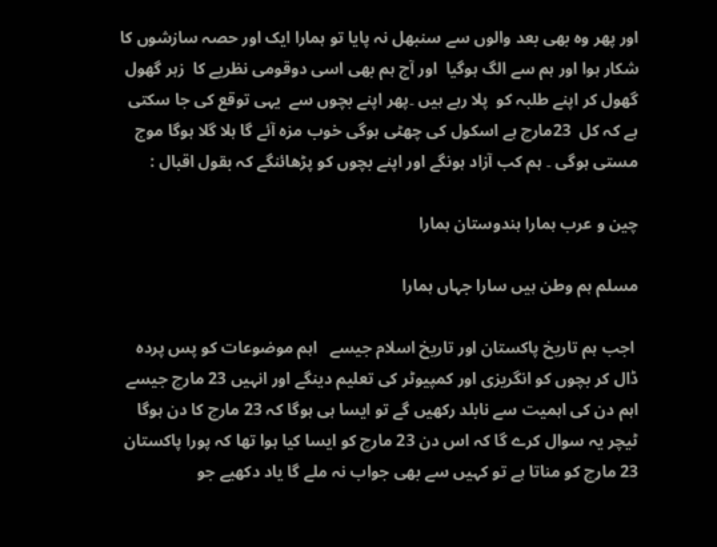اور پھر وہ بھی بعد والوں سے سنبھل نہ پایا تو ہمارا ایک اور حصہ سازشوں کا شکار ہوا اور ہم سے الگ ہوگیا  اور آج ہم بھی اسی دوقومی نظریے کا  زہر گھول گھول کر اپنے طلبہ کو  پلا رہے ہیں ۔پھر اپنے بچوں سے  یہی توقع کی جا سکتی ہے کہ کل  23مارچ ہے اسکول کی چھٹی ہوگی خوب مزہ آئے گا ہلا گلا ہوگا موج مستی ہوگی ۔ ہم کب آزاد ہونگے اور اپنے بچوں کو پڑھائنگے کہ بقول اقبال :

چین و عرب ہمارا ہندوستان ہمارا

مسلم ہم وطن ہیں سارا جہاں ہمارا

 اجب ہم تاریخ پاکستان اور تاریخ اسلام جیسے   اہم موضوعات کو پس پردہ ڈال کر بچوں کو انگریزی اور کمپیوٹر کی تعلیم دینگے اور انہیں 23 مارچ جیسے اہم دن کی اہمیت سے نابلد رکھیں گے تو ایسا ہی ہوگا کہ 23 مارچ کا دن ہوگا ٹیچر یہ سوال کرے گا کہ اس دن 23 مارچ کو ایسا کیا ہوا تھا کہ پورا پاکستان 23 مارچ کو مناتا ہے تو کہیں سے بھی جواب نہ ملے گا یاد دکھیے جو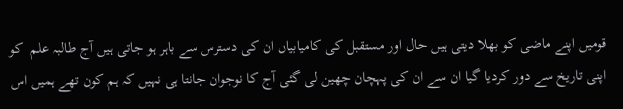قومیں اپنے ماضی کو بھلا دیتی ہیں حال اور مستقبل کی کامیابیاں ان کی دسترس سے باہر ہو جاتی ہیں آج طالبہ علم  کو اپنی تاریخ سے دور کردیا گیا ان سے ان کی پہچان چھین لی گئی آج کا نوجوان جانتا ہی نہیں کہ ہم کون تھے ہمیں اس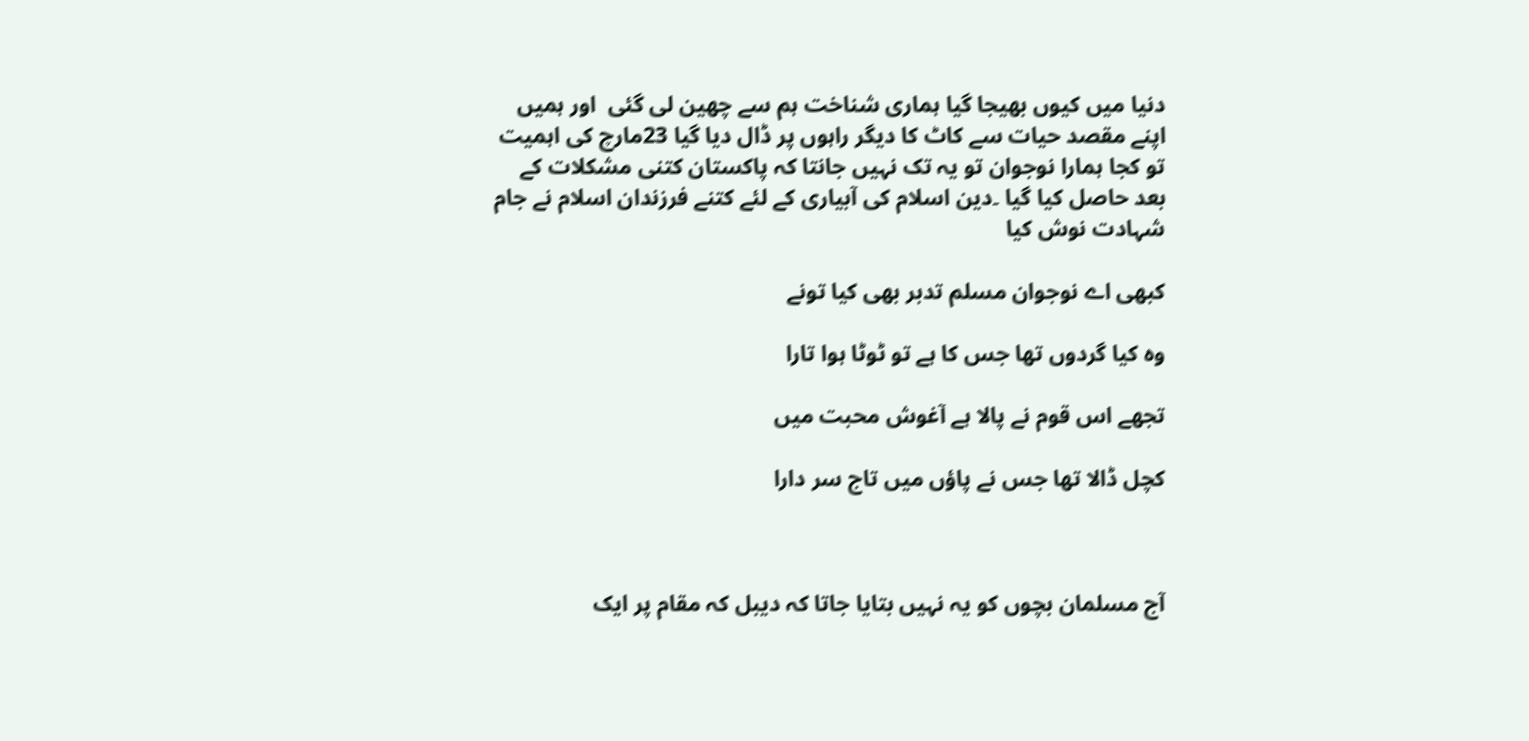دنیا میں کیوں بھیجا گیا ہماری شناخت ہم سے چھین لی گئی  اور ہمیں اپنے مقصد حیات سے کاٹ کا دیگر راہوں پر ڈال دیا گیا 23مارچ کی اہمیت تو کجا ہمارا نوجوان تو یہ تک نہیں جانتا کہ پاکستان کتنی مشکلات کے بعد حاصل کیا گیا ۔دین اسلام کی آبیاری کے لئے کتنے فرزندان اسلام نے جام شہادت نوش کیا

کبھی اے نوجوان مسلم تدبر بھی کیا تونے

وہ کیا گردوں تھا جس کا ہے تو ٹوٹا ہوا تارا

تجھے اس قوم نے پالا ہے آغوش محبت میں

کچل ڈالا تھا جس نے پاؤں میں تاج سر دارا



آج مسلمان بچوں کو یہ نہیں بتایا جاتا کہ دیبل کہ مقام پر ایک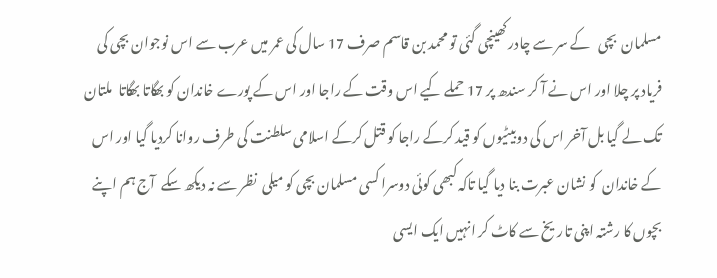مسلمان  بچی   کے سر سے چادر کھینچی گئی تو محمد بن قاسم صرف 17 سال کی عمر میں عرب سے اس نوجوان بچی کی فریاد پر چلا اور اس نے آ کر سندھ پر 17 حملے کیے اس وقت کے راجا اور اس کے پورے خاندان کو بھگاتا بھگاتا  ملتان تک لے گیا بل آخر اس کی دوبیٹیوں کو قید کرکے راجا کو قتل کرکے اسلامی سلطنت کی طرف روانا کردیا گیا اور اس کے خاندان  کو نشان عبرت بنا دیا گیا تاکہ کبھی کوئی دوسرا کسی مسلمان بچی کو میلی  نظر سے نہ دیکھ سکے  آج ہم اپنے بچوں کا رشتہ اپنی تاریخ سے کاٹ کر انہیں ایک ایسی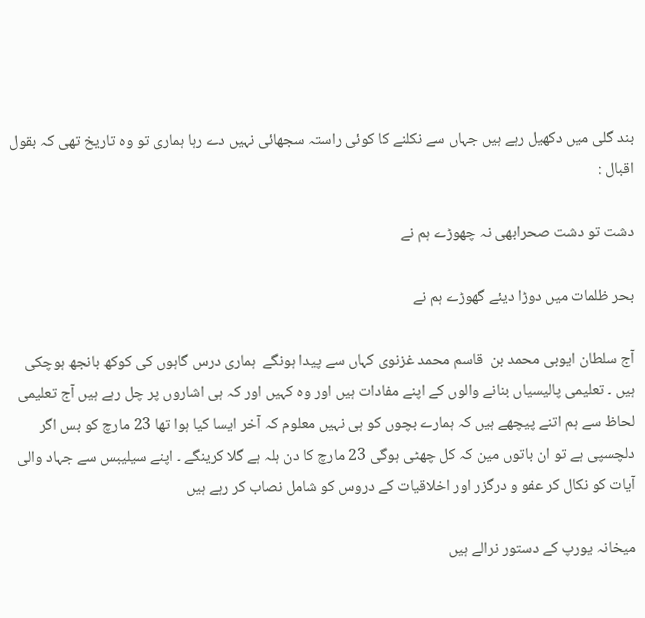بند گلی میں دکھیل رہے ہیں جہاں سے نکلنے کا کوئی راستہ سجھائی نہیں دے رہا ہماری تو وہ تاریخ تھی کہ بقول اقبال :

دشت تو دشت صحرابھی نہ چھوڑے ہم نے

بحر ظلمات میں دوڑا دیئے گھوڑے ہم نے

آج سلطان ایوبی محمد بن  قاسم محمد غزنوی کہاں سے پیدا ہونگے  ہماری درس گاہوں کی کوکھ بانجھ ہوچکی ہیں ۔ تعلیمی پالیسیاں بنانے والوں کے اپنے مفادات ہیں اور وہ کہیں اور کہ ہی اشاروں پر چل رہے ہیں آج تعلیمی لحاظ سے ہم اتنے پیچھے ہیں کہ ہمارے بچوں کو ہی نہیں معلوم کہ آخر ایسا کیا ہوا تھا 23 مارچ کو بس اگر دلچسپی ہے تو ان باتوں مین کہ کل چھٹی ہوگی 23 مارچ کا دن ہلہ ہے گلا کرینگے ۔ اپنے سیلیبس سے جہاد والی آیات کو نکال کر عفو و درگزر اور اخلاقیات کے دروس کو شامل نصاب کر رہے ہیں

میخانہ یورپ کے دستور نرالے ہیں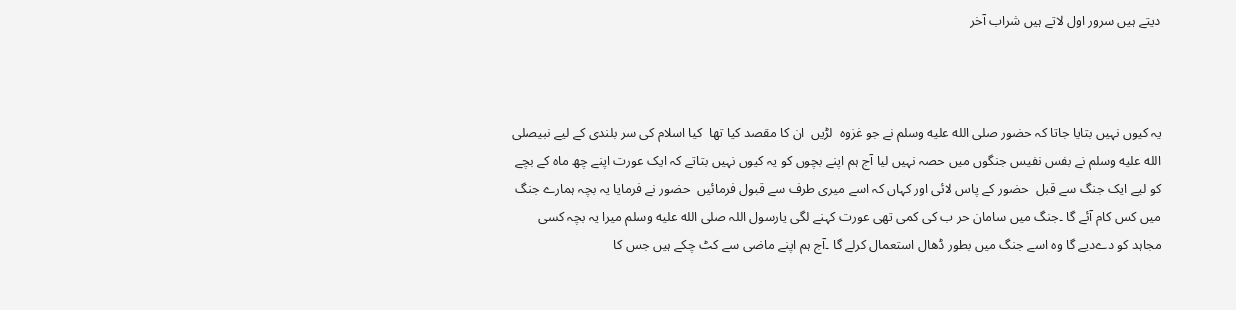دیتے ہیں سرور اول لاتے ہیں شراب آخر



یہ کیوں نہیں بتایا جاتا کہ حضور صلى الله عليه وسلم نے جو غزوہ  لڑیں  ان کا مقصد کیا تھا  کیا اسلام کی سر بلندی کے لیے نبیصلى الله عليه وسلم نے بفس نفیس جنگوں میں حصہ نہیں لیا آج ہم اپنے بچوں کو یہ کیوں نہیں بتاتے کہ ایک عورت اپنے چھ ماہ کے بچے کو لیے ایک جنگ سے قبل  حضور کے پاس لائی اور کہاں کہ اسے میری طرف سے قبول فرمائیں  حضور نے فرمایا یہ بچہ ہمارے جنگ میں کس کام آئے گا ۔جنگ میں سامان حر ب کی کمی تھی عورت کہنے لگی یارسول اللہ صلى الله عليه وسلم میرا یہ بچہ کسی مجاہد کو دےدیے گا وہ اسے جنگ میں بطور ڈھال استعمال کرلے گا ۔آج ہم اپنے ماضی سے کٹ چکے ہیں جس کا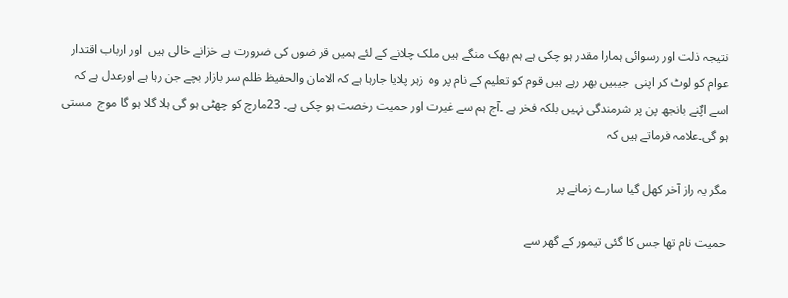نتیجہ ذلت اور رسوائی ہمارا مقدر ہو چکی ہے ہم بھک منگے ہیں ملک چلانے کے لئے ہمیں قر ضوں کی ضرورت ہے خزانے خالی ہیں  اور ارباب اقتدار  عوام کو لوٹ کر اپنی  جیبیں بھر رہے ہیں قوم کو تعلیم کے نام پر وہ  زہر پلایا جارہا ہے کہ الامان والحفیظ ظلم سر بازار بچے جن رہا ہے اورعدل ہے کہ اسے اپٌنے بانجھ پن پر شرمندگی نہیں بلکہ فخر ہے ۔آج ہم سے غیرت اور حمیت رخصت ہو چکی ہے۔ 23مارچ کو چھٹی ہو گی ہلا گلا ہو گا موج  مستی ہو گی۔علامہ فرماتے ہیں کہ

مگر یہ راز آخر کھل گیا سارے زمانے پر

حمیت نام تھا جس کا گئی تیمور کے گھر سے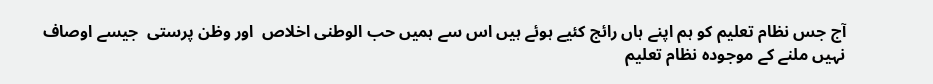آج جس نظام تعلیم کو ہم اپنے ہاں رائج کئیے ہوئے ہیں اس سے ہمیں حب الوطنی اخلاص  اور وظن پرستی  جیسے اوصاف نہیں ملنے کے موجودہ نظام تعلیم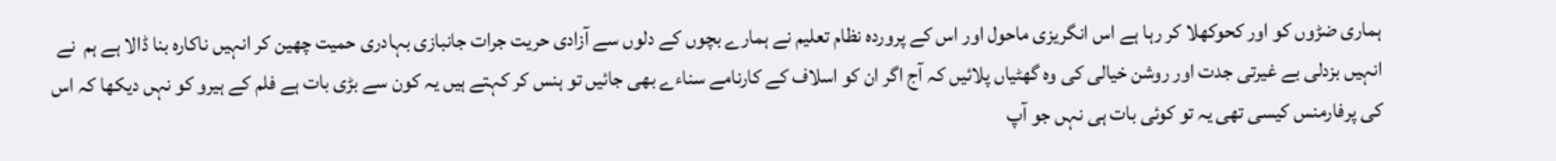ہماری ضڑوں کو اور کحوکھلا کر رہا ہے اس انگریزی ماحول اور اس کے پروردہ نظام تعلیم نے ہمارے بچوں کے دلوں سے آزادی حریت جرات جانبازی بہادری حمیت چھین کر انہیں ناکارہ بنا ڈالا ہے ہم  نے انہیں بزدلی بے غیرتی جدت اور روشن خیالی کی وہ گھٹیاں پلائیں کہ آج اگر ان کو اسلاف کے کارنامے سناءے بھی جائیں تو ہنس کر کہتے ہیں یہ کون سے بڑی بات ہے فلم کے ہیرو کو نہں دیکھا کہ اس کی پرفارمنس کیسی تھی یہ تو کوئی بات ہی نہں جو آپ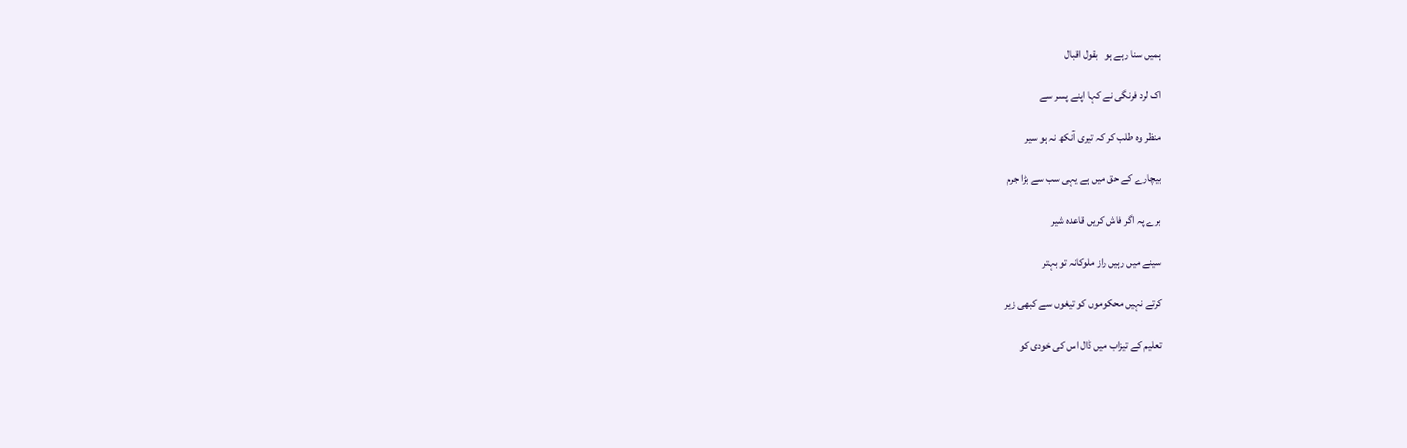ہمیں سنا رہے ہو   بقول اقبال

اک لرد فرنگی نے کہا اپنے پسر سے

منظر وہ طلب کر کہ تیری آنکھ نہ ہو سیر

بیچارے کے حق میں ہے یہی سب سے بڑا جرم

برے پہ اگر فاش کریں قاعدہ شیر

سینے میں رہیں راز ملوکانہ تو بہتر

کرتے نہیں محکوموں کو تیغوں سے کبھی زیر

تعلیم کے تیزاب میں ڈال اس کی خودی کو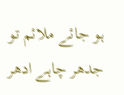ہو جائے ملائم تو جدھر چاہے ادھر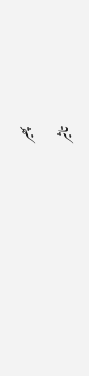پھیر

تاثیر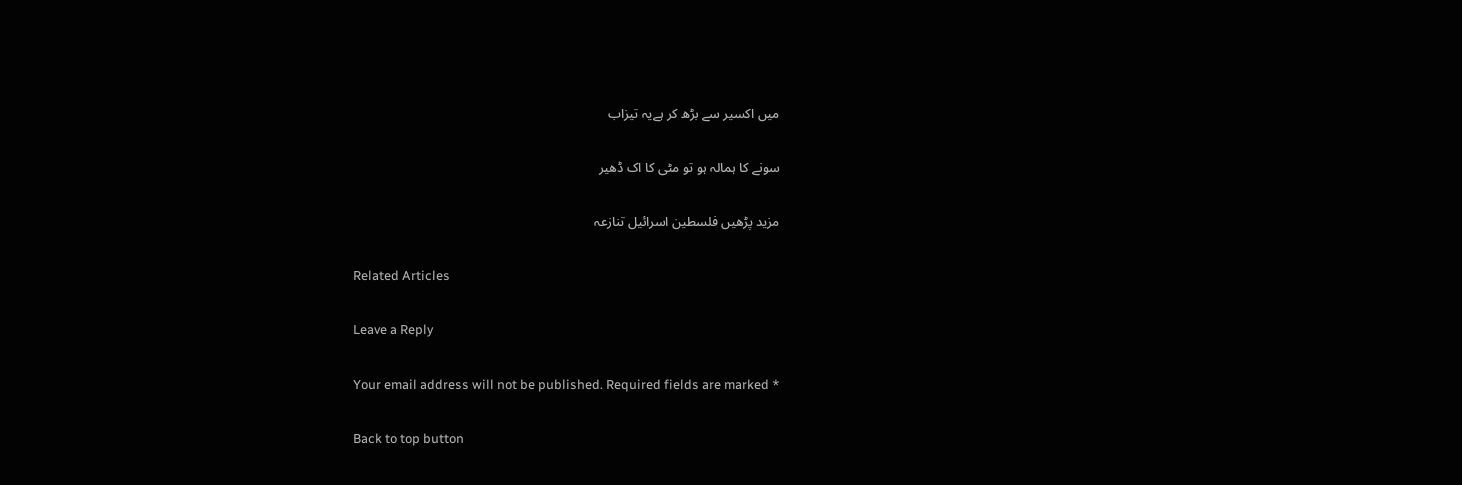میں اکسیر سے بڑھ کر ہےیہ تیزاب

سونے کا ہمالہ ہو تو مٹی کا اک ڈھیر

مزید پڑھیں فلسطین اسرائیل تنازعہ

Related Articles

Leave a Reply

Your email address will not be published. Required fields are marked *

Back to top button